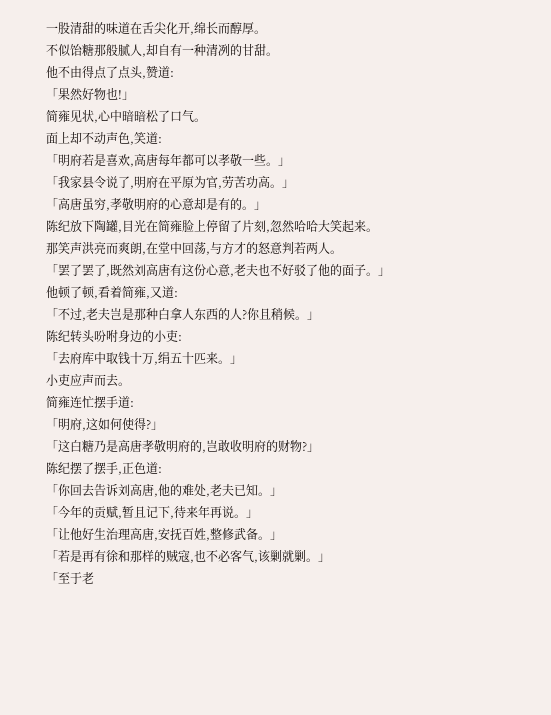一股清甜的味道在舌尖化开,绵长而醇厚。
不似饴糖那般腻人,却自有一种清冽的甘甜。
他不由得点了点头,赞道:
「果然好物也!」
简雍见状,心中暗暗松了口气。
面上却不动声色,笑道:
「明府若是喜欢,高唐每年都可以孝敬一些。」
「我家县令说了,明府在平原为官,劳苦功高。」
「高唐虽穷,孝敬明府的心意却是有的。」
陈纪放下陶罐,目光在简雍脸上停留了片刻,忽然哈哈大笑起来。
那笑声洪亮而爽朗,在堂中回荡,与方才的怒意判若两人。
「罢了罢了,既然刘高唐有这份心意,老夫也不好驳了他的面子。」
他顿了顿,看着简雍,又道:
「不过,老夫岂是那种白拿人东西的人?你且稍候。」
陈纪转头吩咐身边的小吏:
「去府库中取钱十万,绢五十匹来。」
小吏应声而去。
简雍连忙摆手道:
「明府,这如何使得?」
「这白糖乃是高唐孝敬明府的,岂敢收明府的财物?」
陈纪摆了摆手,正色道:
「你回去告诉刘高唐,他的难处,老夫已知。」
「今年的贡赋,暂且记下,待来年再说。」
「让他好生治理高唐,安抚百姓,整修武备。」
「若是再有徐和那样的贼寇,也不必客气,该剿就剿。」
「至于老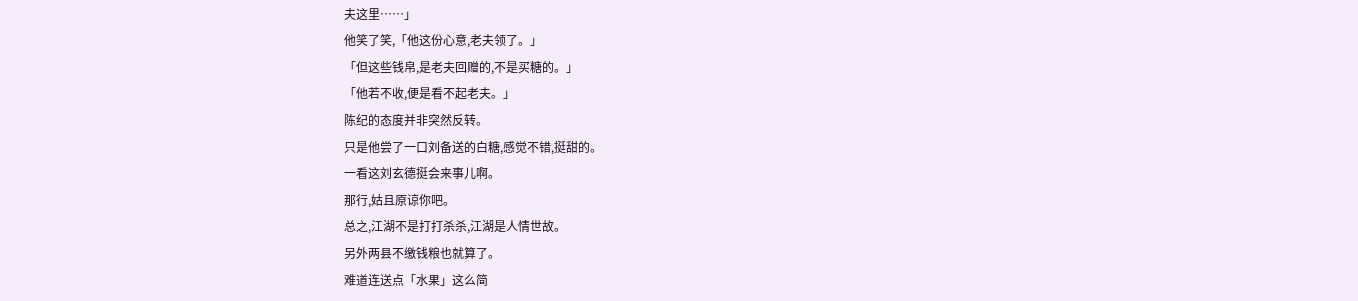夫这里……」
他笑了笑,「他这份心意,老夫领了。」
「但这些钱帛,是老夫回赠的,不是买糖的。」
「他若不收,便是看不起老夫。」
陈纪的态度并非突然反转。
只是他尝了一口刘备送的白糖,感觉不错,挺甜的。
一看这刘玄德挺会来事儿啊。
那行,姑且原谅你吧。
总之,江湖不是打打杀杀,江湖是人情世故。
另外两县不缴钱粮也就算了。
难道连送点「水果」这么简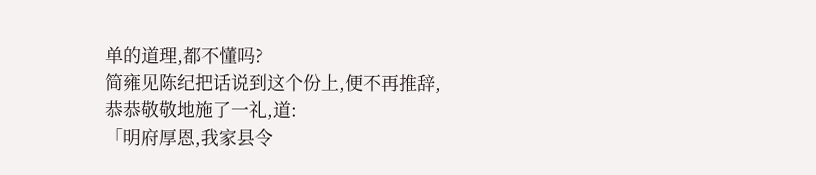单的道理,都不懂吗?
简雍见陈纪把话说到这个份上,便不再推辞,恭恭敬敬地施了一礼,道:
「明府厚恩,我家县令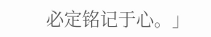必定铭记于心。」